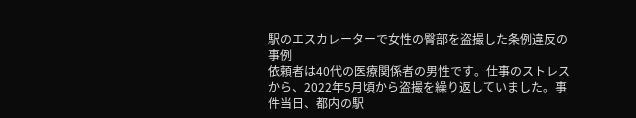駅のエスカレーターで女性の臀部を盗撮した条例違反の事例
依頼者は40代の医療関係者の男性です。仕事のストレスから、2022年5月頃から盗撮を繰り返していました。事件当日、都内の駅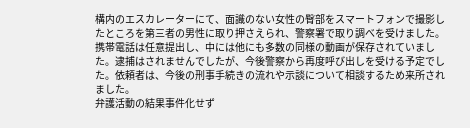構内のエスカレーターにて、面識のない女性の臀部をスマートフォンで撮影したところを第三者の男性に取り押さえられ、警察署で取り調べを受けました。携帯電話は任意提出し、中には他にも多数の同様の動画が保存されていました。逮捕はされませんでしたが、今後警察から再度呼び出しを受ける予定でした。依頼者は、今後の刑事手続きの流れや示談について相談するため来所されました。
弁護活動の結果事件化せず